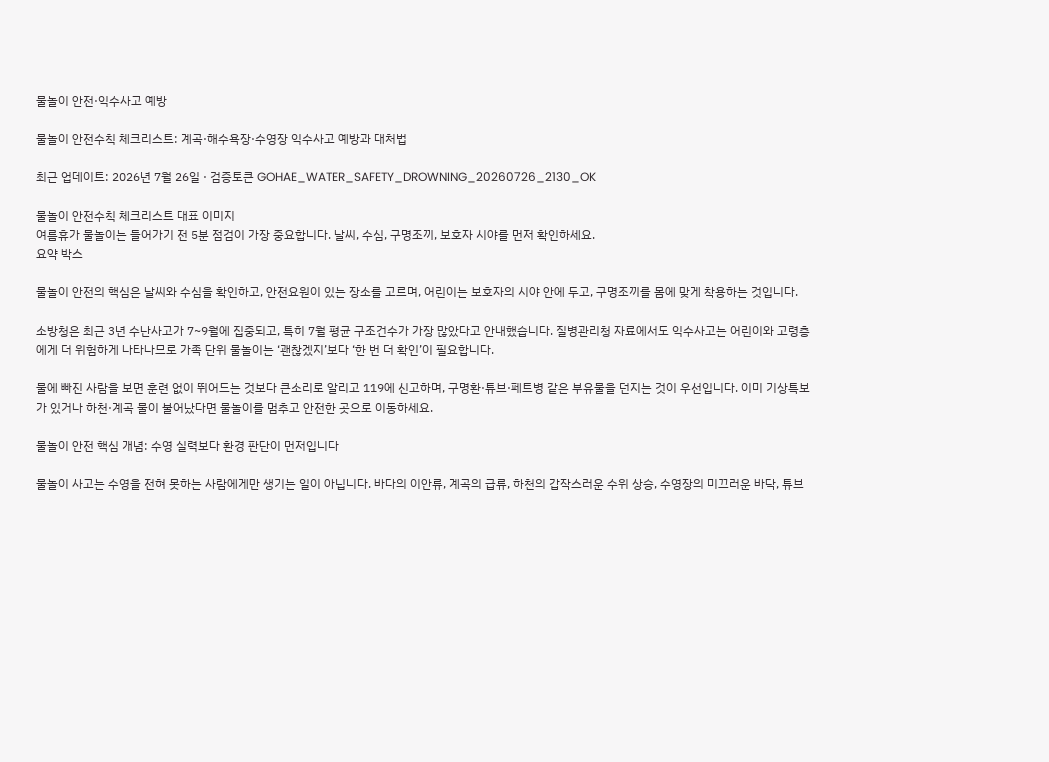물놀이 안전·익수사고 예방

물놀이 안전수칙 체크리스트: 계곡·해수욕장·수영장 익수사고 예방과 대처법

최근 업데이트: 2026년 7월 26일 · 검증토큰 GOHAE_WATER_SAFETY_DROWNING_20260726_2130_OK

물놀이 안전수칙 체크리스트 대표 이미지
여름휴가 물놀이는 들어가기 전 5분 점검이 가장 중요합니다. 날씨, 수심, 구명조끼, 보호자 시야를 먼저 확인하세요.
요약 박스

물놀이 안전의 핵심은 날씨와 수심을 확인하고, 안전요원이 있는 장소를 고르며, 어린이는 보호자의 시야 안에 두고, 구명조끼를 몸에 맞게 착용하는 것입니다.

소방청은 최근 3년 수난사고가 7~9월에 집중되고, 특히 7월 평균 구조건수가 가장 많았다고 안내했습니다. 질병관리청 자료에서도 익수사고는 어린이와 고령층에게 더 위험하게 나타나므로 가족 단위 물놀이는 ‘괜찮겠지’보다 ‘한 번 더 확인’이 필요합니다.

물에 빠진 사람을 보면 훈련 없이 뛰어드는 것보다 큰소리로 알리고 119에 신고하며, 구명환·튜브·페트병 같은 부유물을 던지는 것이 우선입니다. 이미 기상특보가 있거나 하천·계곡 물이 불어났다면 물놀이를 멈추고 안전한 곳으로 이동하세요.

물놀이 안전 핵심 개념: 수영 실력보다 환경 판단이 먼저입니다

물놀이 사고는 수영을 전혀 못하는 사람에게만 생기는 일이 아닙니다. 바다의 이안류, 계곡의 급류, 하천의 갑작스러운 수위 상승, 수영장의 미끄러운 바닥, 튜브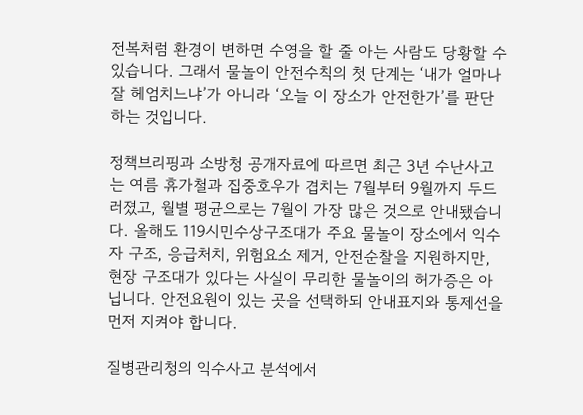전복처럼 환경이 변하면 수영을 할 줄 아는 사람도 당황할 수 있습니다. 그래서 물놀이 안전수칙의 첫 단계는 ‘내가 얼마나 잘 헤엄치느냐’가 아니라 ‘오늘 이 장소가 안전한가’를 판단하는 것입니다.

정책브리핑과 소방청 공개자료에 따르면 최근 3년 수난사고는 여름 휴가철과 집중호우가 겹치는 7월부터 9월까지 두드러졌고, 월별 평균으로는 7월이 가장 많은 것으로 안내됐습니다. 올해도 119시민수상구조대가 주요 물놀이 장소에서 익수자 구조, 응급처치, 위험요소 제거, 안전순찰을 지원하지만, 현장 구조대가 있다는 사실이 무리한 물놀이의 허가증은 아닙니다. 안전요원이 있는 곳을 선택하되 안내표지와 통제선을 먼저 지켜야 합니다.

질병관리청의 익수사고 분석에서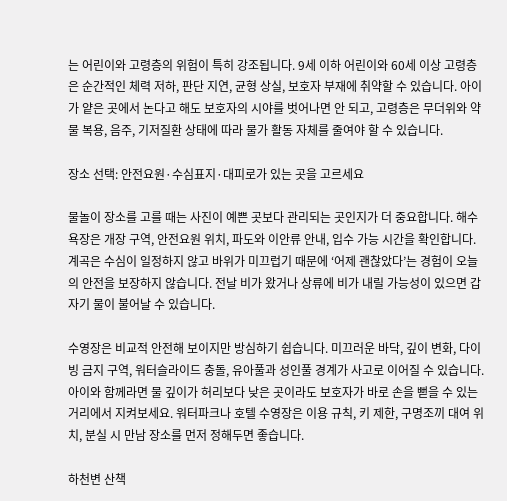는 어린이와 고령층의 위험이 특히 강조됩니다. 9세 이하 어린이와 60세 이상 고령층은 순간적인 체력 저하, 판단 지연, 균형 상실, 보호자 부재에 취약할 수 있습니다. 아이가 얕은 곳에서 논다고 해도 보호자의 시야를 벗어나면 안 되고, 고령층은 무더위와 약물 복용, 음주, 기저질환 상태에 따라 물가 활동 자체를 줄여야 할 수 있습니다.

장소 선택: 안전요원·수심표지·대피로가 있는 곳을 고르세요

물놀이 장소를 고를 때는 사진이 예쁜 곳보다 관리되는 곳인지가 더 중요합니다. 해수욕장은 개장 구역, 안전요원 위치, 파도와 이안류 안내, 입수 가능 시간을 확인합니다. 계곡은 수심이 일정하지 않고 바위가 미끄럽기 때문에 ‘어제 괜찮았다’는 경험이 오늘의 안전을 보장하지 않습니다. 전날 비가 왔거나 상류에 비가 내릴 가능성이 있으면 갑자기 물이 불어날 수 있습니다.

수영장은 비교적 안전해 보이지만 방심하기 쉽습니다. 미끄러운 바닥, 깊이 변화, 다이빙 금지 구역, 워터슬라이드 충돌, 유아풀과 성인풀 경계가 사고로 이어질 수 있습니다. 아이와 함께라면 물 깊이가 허리보다 낮은 곳이라도 보호자가 바로 손을 뻗을 수 있는 거리에서 지켜보세요. 워터파크나 호텔 수영장은 이용 규칙, 키 제한, 구명조끼 대여 위치, 분실 시 만남 장소를 먼저 정해두면 좋습니다.

하천변 산책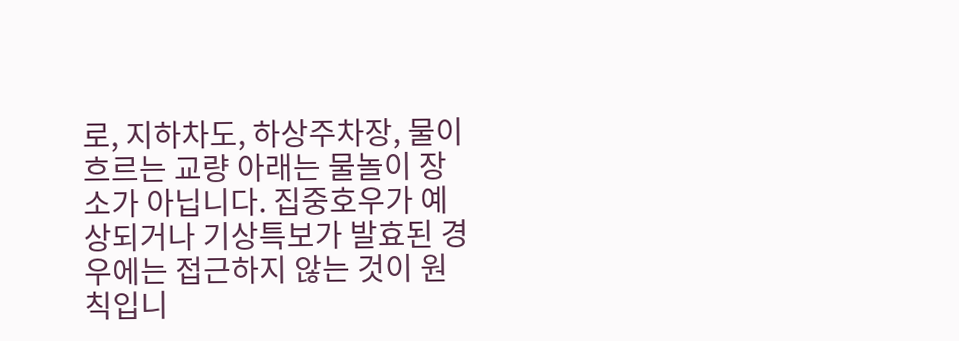로, 지하차도, 하상주차장, 물이 흐르는 교량 아래는 물놀이 장소가 아닙니다. 집중호우가 예상되거나 기상특보가 발효된 경우에는 접근하지 않는 것이 원칙입니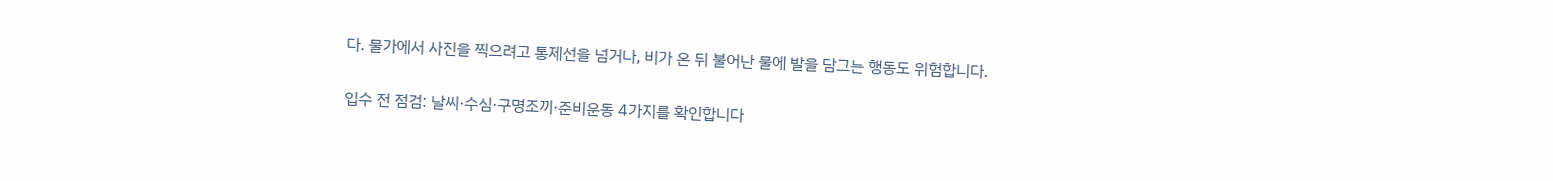다. 물가에서 사진을 찍으려고 통제선을 넘거나, 비가 온 뒤 불어난 물에 발을 담그는 행동도 위험합니다.

입수 전 점검: 날씨·수심·구명조끼·준비운동 4가지를 확인합니다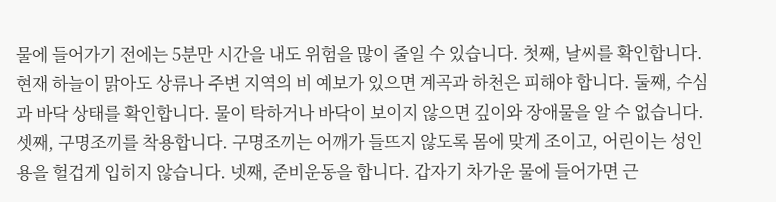물에 들어가기 전에는 5분만 시간을 내도 위험을 많이 줄일 수 있습니다. 첫째, 날씨를 확인합니다. 현재 하늘이 맑아도 상류나 주변 지역의 비 예보가 있으면 계곡과 하천은 피해야 합니다. 둘째, 수심과 바닥 상태를 확인합니다. 물이 탁하거나 바닥이 보이지 않으면 깊이와 장애물을 알 수 없습니다. 셋째, 구명조끼를 착용합니다. 구명조끼는 어깨가 들뜨지 않도록 몸에 맞게 조이고, 어린이는 성인용을 헐겁게 입히지 않습니다. 넷째, 준비운동을 합니다. 갑자기 차가운 물에 들어가면 근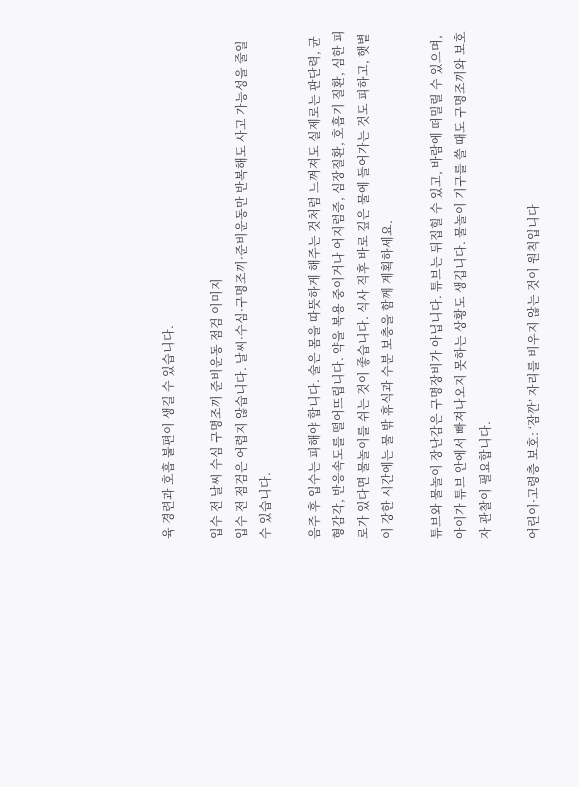육 경련과 호흡 불편이 생길 수 있습니다.

입수 전 날씨 수심 구명조끼 준비운동 점검 이미지
입수 전 점검은 어렵지 않습니다. 날씨·수심·구명조끼·준비운동만 반복해도 사고 가능성을 줄일 수 있습니다.

음주 후 입수는 피해야 합니다. 술은 몸을 따뜻하게 해주는 것처럼 느껴져도 실제로는 판단력, 균형감각, 반응속도를 떨어뜨립니다. 약을 복용 중이거나 어지럼증, 심장질환, 호흡기 질환, 심한 피로가 있다면 물놀이를 쉬는 것이 좋습니다. 식사 직후 바로 깊은 물에 들어가는 것도 피하고, 햇볕이 강한 시간에는 물 밖 휴식과 수분 보충을 함께 계획하세요.

튜브와 물놀이 장난감은 구명장비가 아닙니다. 튜브는 뒤집힐 수 있고, 바람에 떠밀릴 수 있으며, 아이가 튜브 안에서 빠져나오지 못하는 상황도 생깁니다. 물놀이 기구를 쓸 때도 구명조끼와 보호자 관찰이 필요합니다.

어린이·고령층 보호: ‘잠깐’ 자리를 비우지 않는 것이 원칙입니다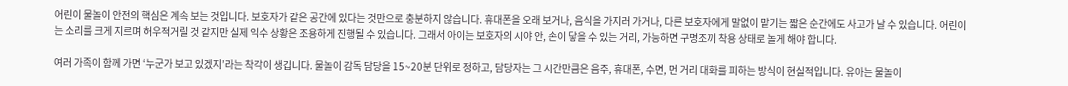어린이 물놀이 안전의 핵심은 계속 보는 것입니다. 보호자가 같은 공간에 있다는 것만으로 충분하지 않습니다. 휴대폰을 오래 보거나, 음식을 가지러 가거나, 다른 보호자에게 말없이 맡기는 짧은 순간에도 사고가 날 수 있습니다. 어린이는 소리를 크게 지르며 허우적거릴 것 같지만 실제 익수 상황은 조용하게 진행될 수 있습니다. 그래서 아이는 보호자의 시야 안, 손이 닿을 수 있는 거리, 가능하면 구명조끼 착용 상태로 놀게 해야 합니다.

여러 가족이 함께 가면 ‘누군가 보고 있겠지’라는 착각이 생깁니다. 물놀이 감독 담당을 15~20분 단위로 정하고, 담당자는 그 시간만큼은 음주, 휴대폰, 수면, 먼 거리 대화를 피하는 방식이 현실적입니다. 유아는 물놀이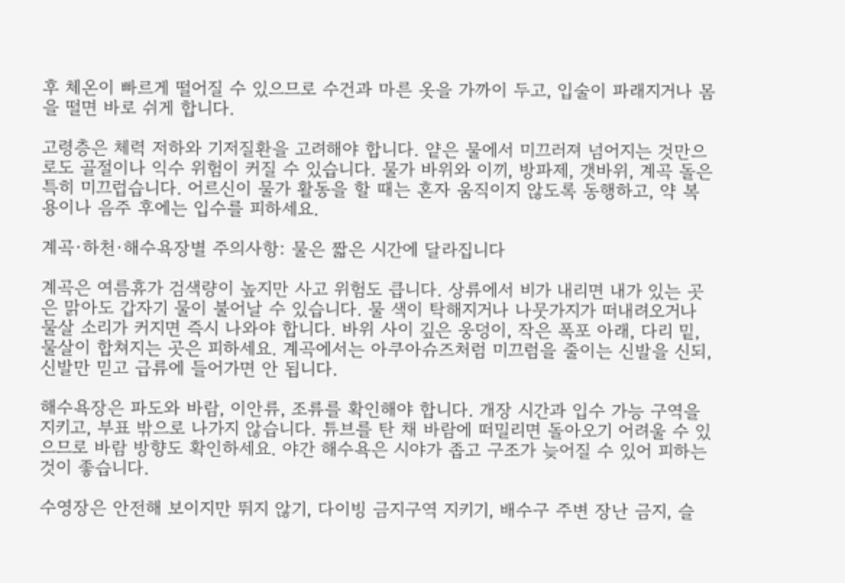후 체온이 빠르게 떨어질 수 있으므로 수건과 마른 옷을 가까이 두고, 입술이 파래지거나 몸을 떨면 바로 쉬게 합니다.

고령층은 체력 저하와 기저질환을 고려해야 합니다. 얕은 물에서 미끄러져 넘어지는 것만으로도 골절이나 익수 위험이 커질 수 있습니다. 물가 바위와 이끼, 방파제, 갯바위, 계곡 돌은 특히 미끄럽습니다. 어르신이 물가 활동을 할 때는 혼자 움직이지 않도록 동행하고, 약 복용이나 음주 후에는 입수를 피하세요.

계곡·하천·해수욕장별 주의사항: 물은 짧은 시간에 달라집니다

계곡은 여름휴가 검색량이 높지만 사고 위험도 큽니다. 상류에서 비가 내리면 내가 있는 곳은 맑아도 갑자기 물이 불어날 수 있습니다. 물 색이 탁해지거나 나뭇가지가 떠내려오거나 물살 소리가 커지면 즉시 나와야 합니다. 바위 사이 깊은 웅덩이, 작은 폭포 아래, 다리 밑, 물살이 합쳐지는 곳은 피하세요. 계곡에서는 아쿠아슈즈처럼 미끄럼을 줄이는 신발을 신되, 신발만 믿고 급류에 들어가면 안 됩니다.

해수욕장은 파도와 바람, 이안류, 조류를 확인해야 합니다. 개장 시간과 입수 가능 구역을 지키고, 부표 밖으로 나가지 않습니다. 튜브를 탄 채 바람에 떠밀리면 돌아오기 어려울 수 있으므로 바람 방향도 확인하세요. 야간 해수욕은 시야가 좁고 구조가 늦어질 수 있어 피하는 것이 좋습니다.

수영장은 안전해 보이지만 뛰지 않기, 다이빙 금지구역 지키기, 배수구 주변 장난 금지, 슬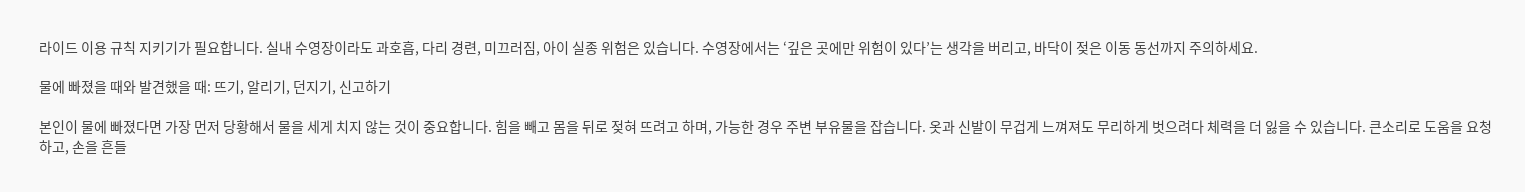라이드 이용 규칙 지키기가 필요합니다. 실내 수영장이라도 과호흡, 다리 경련, 미끄러짐, 아이 실종 위험은 있습니다. 수영장에서는 ‘깊은 곳에만 위험이 있다’는 생각을 버리고, 바닥이 젖은 이동 동선까지 주의하세요.

물에 빠졌을 때와 발견했을 때: 뜨기, 알리기, 던지기, 신고하기

본인이 물에 빠졌다면 가장 먼저 당황해서 물을 세게 치지 않는 것이 중요합니다. 힘을 빼고 몸을 뒤로 젖혀 뜨려고 하며, 가능한 경우 주변 부유물을 잡습니다. 옷과 신발이 무겁게 느껴져도 무리하게 벗으려다 체력을 더 잃을 수 있습니다. 큰소리로 도움을 요청하고, 손을 흔들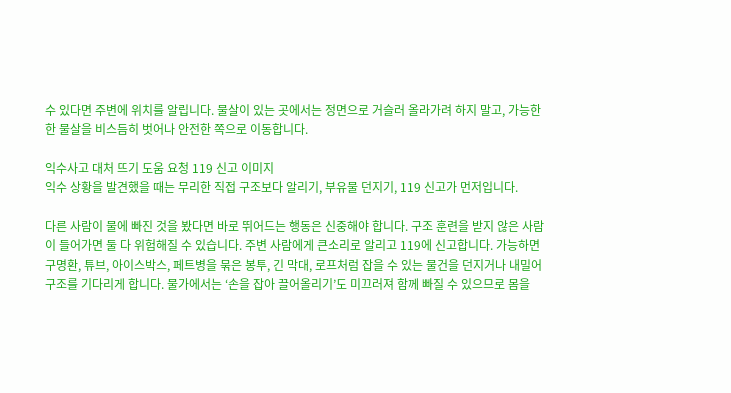수 있다면 주변에 위치를 알립니다. 물살이 있는 곳에서는 정면으로 거슬러 올라가려 하지 말고, 가능한 한 물살을 비스듬히 벗어나 안전한 쪽으로 이동합니다.

익수사고 대처 뜨기 도움 요청 119 신고 이미지
익수 상황을 발견했을 때는 무리한 직접 구조보다 알리기, 부유물 던지기, 119 신고가 먼저입니다.

다른 사람이 물에 빠진 것을 봤다면 바로 뛰어드는 행동은 신중해야 합니다. 구조 훈련을 받지 않은 사람이 들어가면 둘 다 위험해질 수 있습니다. 주변 사람에게 큰소리로 알리고 119에 신고합니다. 가능하면 구명환, 튜브, 아이스박스, 페트병을 묶은 봉투, 긴 막대, 로프처럼 잡을 수 있는 물건을 던지거나 내밀어 구조를 기다리게 합니다. 물가에서는 ‘손을 잡아 끌어올리기’도 미끄러져 함께 빠질 수 있으므로 몸을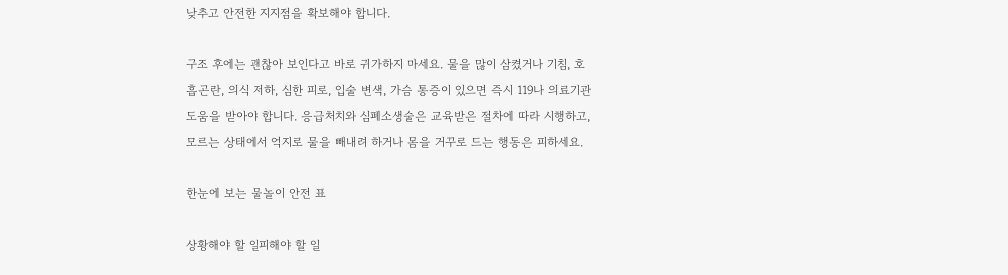낮추고 안전한 지지점을 확보해야 합니다.

구조 후에는 괜찮아 보인다고 바로 귀가하지 마세요. 물을 많이 삼켰거나 기침, 호흡곤란, 의식 저하, 심한 피로, 입술 변색, 가슴 통증이 있으면 즉시 119나 의료기관 도움을 받아야 합니다. 응급처치와 심폐소생술은 교육받은 절차에 따라 시행하고, 모르는 상태에서 억지로 물을 빼내려 하거나 몸을 거꾸로 드는 행동은 피하세요.

한눈에 보는 물놀이 안전 표

상황해야 할 일피해야 할 일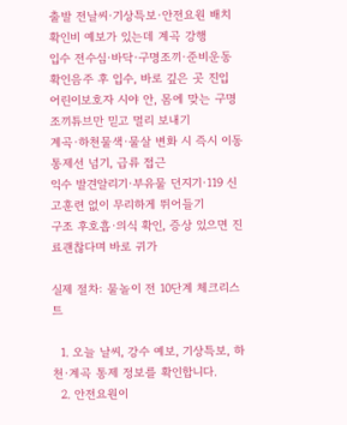출발 전날씨·기상특보·안전요원 배치 확인비 예보가 있는데 계곡 강행
입수 전수심·바닥·구명조끼·준비운동 확인음주 후 입수, 바로 깊은 곳 진입
어린이보호자 시야 안, 몸에 맞는 구명조끼튜브만 믿고 멀리 보내기
계곡·하천물색·물살 변화 시 즉시 이동통제선 넘기, 급류 접근
익수 발견알리기·부유물 던지기·119 신고훈련 없이 무리하게 뛰어들기
구조 후호흡·의식 확인, 증상 있으면 진료괜찮다며 바로 귀가

실제 절차: 물놀이 전 10단계 체크리스트

  1. 오늘 날씨, 강수 예보, 기상특보, 하천·계곡 통제 정보를 확인합니다.
  2. 안전요원이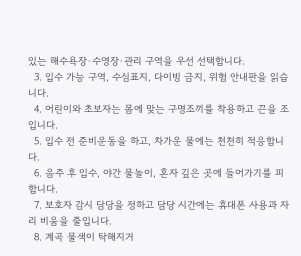있는 해수욕장·수영장·관리 구역을 우선 선택합니다.
  3. 입수 가능 구역, 수심표지, 다이빙 금지, 위험 안내판을 읽습니다.
  4. 어린이와 초보자는 몸에 맞는 구명조끼를 착용하고 끈을 조입니다.
  5. 입수 전 준비운동을 하고, 차가운 물에는 천천히 적응합니다.
  6. 음주 후 입수, 야간 물놀이, 혼자 깊은 곳에 들어가기를 피합니다.
  7. 보호자 감시 담당을 정하고 담당 시간에는 휴대폰 사용과 자리 비움을 줄입니다.
  8. 계곡 물색이 탁해지거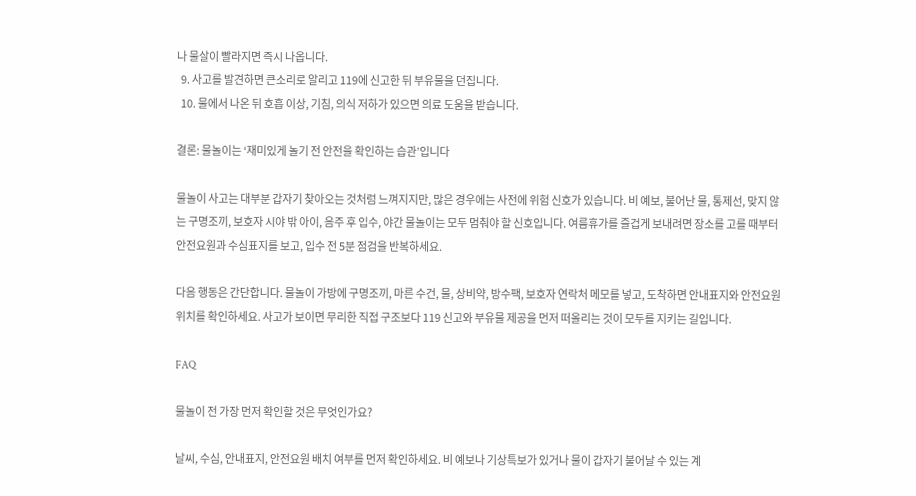나 물살이 빨라지면 즉시 나옵니다.
  9. 사고를 발견하면 큰소리로 알리고 119에 신고한 뒤 부유물을 던집니다.
  10. 물에서 나온 뒤 호흡 이상, 기침, 의식 저하가 있으면 의료 도움을 받습니다.

결론: 물놀이는 ‘재미있게 놀기 전 안전을 확인하는 습관’입니다

물놀이 사고는 대부분 갑자기 찾아오는 것처럼 느껴지지만, 많은 경우에는 사전에 위험 신호가 있습니다. 비 예보, 불어난 물, 통제선, 맞지 않는 구명조끼, 보호자 시야 밖 아이, 음주 후 입수, 야간 물놀이는 모두 멈춰야 할 신호입니다. 여름휴가를 즐겁게 보내려면 장소를 고를 때부터 안전요원과 수심표지를 보고, 입수 전 5분 점검을 반복하세요.

다음 행동은 간단합니다. 물놀이 가방에 구명조끼, 마른 수건, 물, 상비약, 방수팩, 보호자 연락처 메모를 넣고, 도착하면 안내표지와 안전요원 위치를 확인하세요. 사고가 보이면 무리한 직접 구조보다 119 신고와 부유물 제공을 먼저 떠올리는 것이 모두를 지키는 길입니다.

FAQ

물놀이 전 가장 먼저 확인할 것은 무엇인가요?

날씨, 수심, 안내표지, 안전요원 배치 여부를 먼저 확인하세요. 비 예보나 기상특보가 있거나 물이 갑자기 불어날 수 있는 계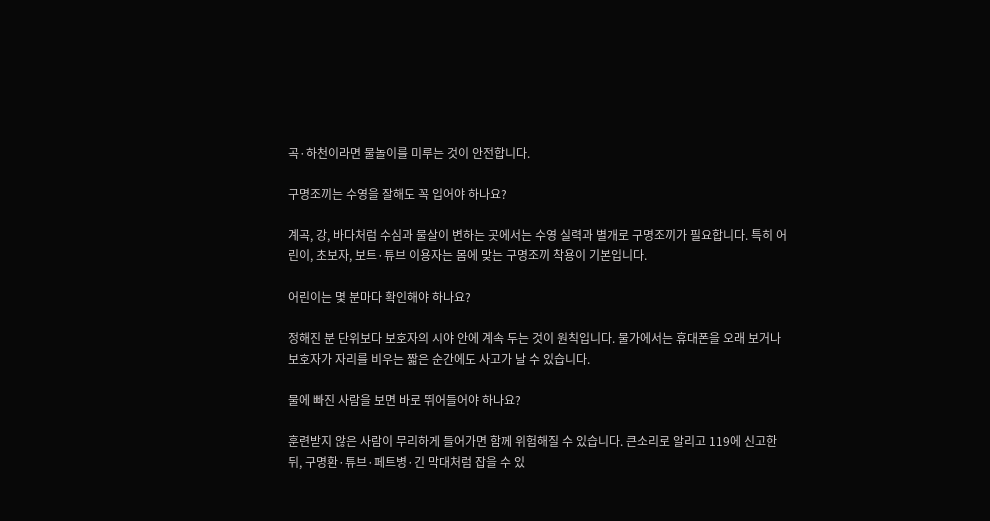곡·하천이라면 물놀이를 미루는 것이 안전합니다.

구명조끼는 수영을 잘해도 꼭 입어야 하나요?

계곡, 강, 바다처럼 수심과 물살이 변하는 곳에서는 수영 실력과 별개로 구명조끼가 필요합니다. 특히 어린이, 초보자, 보트·튜브 이용자는 몸에 맞는 구명조끼 착용이 기본입니다.

어린이는 몇 분마다 확인해야 하나요?

정해진 분 단위보다 보호자의 시야 안에 계속 두는 것이 원칙입니다. 물가에서는 휴대폰을 오래 보거나 보호자가 자리를 비우는 짧은 순간에도 사고가 날 수 있습니다.

물에 빠진 사람을 보면 바로 뛰어들어야 하나요?

훈련받지 않은 사람이 무리하게 들어가면 함께 위험해질 수 있습니다. 큰소리로 알리고 119에 신고한 뒤, 구명환·튜브·페트병·긴 막대처럼 잡을 수 있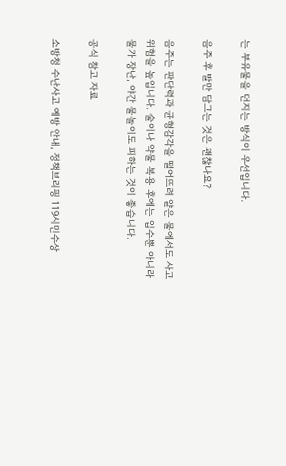는 부유물을 던지는 방식이 우선입니다.

음주 후 발만 담그는 것은 괜찮나요?

음주는 판단력과 균형감각을 떨어뜨려 얕은 물에서도 사고 위험을 높입니다. 술이나 약물 복용 후에는 입수뿐 아니라 물가 장난, 야간 물놀이도 피하는 것이 좋습니다.

공식 참고 자료

소방청 수난사고 예방 안내, 정책브리핑 119시민수상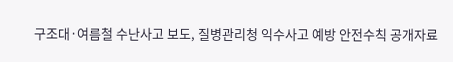구조대·여름철 수난사고 보도, 질병관리청 익수사고 예방 안전수칙 공개자료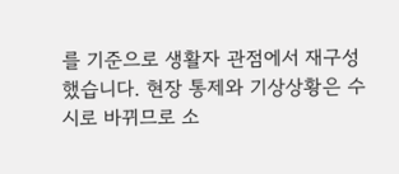를 기준으로 생활자 관점에서 재구성했습니다. 현장 통제와 기상상황은 수시로 바뀌므로 소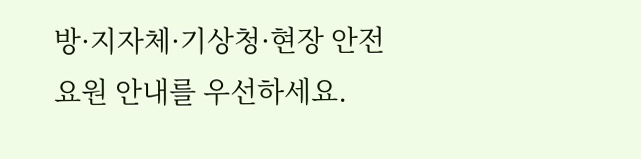방·지자체·기상청·현장 안전요원 안내를 우선하세요.